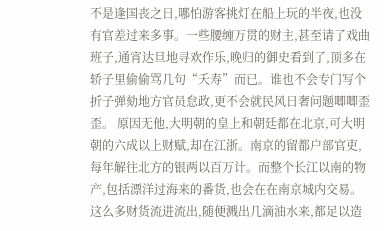不是逢国丧之日,哪怕游客挑灯在船上玩的半夜,也没有官差过来多事。一些腰缠万贯的财主,甚至请了戏曲班子,通宵达旦地寻欢作乐,晚归的御史看到了,顶多在轿子里偷偷骂几句“夭寿”而已。谁也不会专门写个折子弹劾地方官员怠政,更不会就民风日奢问题唧唧歪歪。 原因无他,大明朝的皇上和朝廷都在北京,可大明朝的六成以上财赋,却在江浙。南京的留都户部官吏,每年解往北方的银两以百万计。而整个长江以南的物产,包括漂洋过海来的番货,也会在在南京城内交易。这么多财货流进流出,随便溅出几滴油水来,都足以造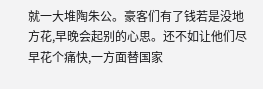就一大堆陶朱公。豪客们有了钱若是没地方花,早晚会起别的心思。还不如让他们尽早花个痛快,一方面替国家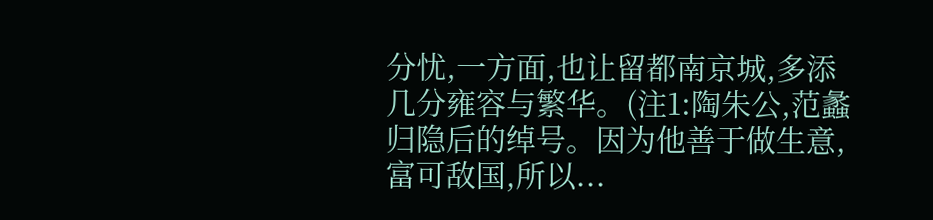分忧,一方面,也让留都南京城,多添几分雍容与繁华。(注1:陶朱公,范蠡归隐后的绰号。因为他善于做生意,富可敌国,所以...